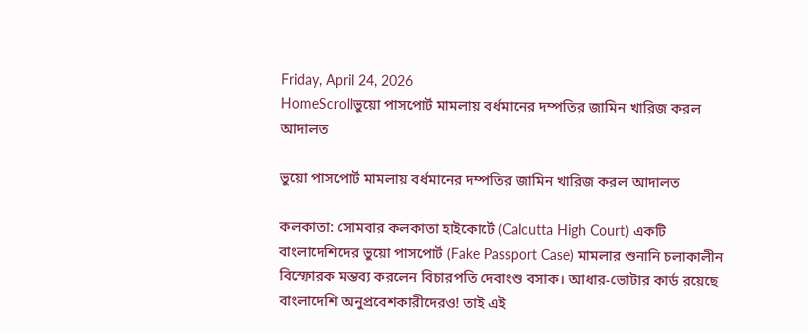Friday, April 24, 2026
HomeScrollভুয়ো পাসপোর্ট মামলায় বর্ধমানের দম্পতির জামিন খারিজ করল আদালত

ভুয়ো পাসপোর্ট মামলায় বর্ধমানের দম্পতির জামিন খারিজ করল আদালত

কলকাতা: সোমবার কলকাতা হাইকোর্টে (Calcutta High Court) একটি বাংলাদেশিদের ভুয়ো পাসপোর্ট (Fake Passport Case) মামলার শুনানি চলাকালীন বিস্ফোরক মন্তব্য করলেন বিচারপতি দেবাংশু বসাক। আধার-ভোটার কার্ড রয়েছে বাংলাদেশি অনুপ্রবেশকারীদেরও! তাই এই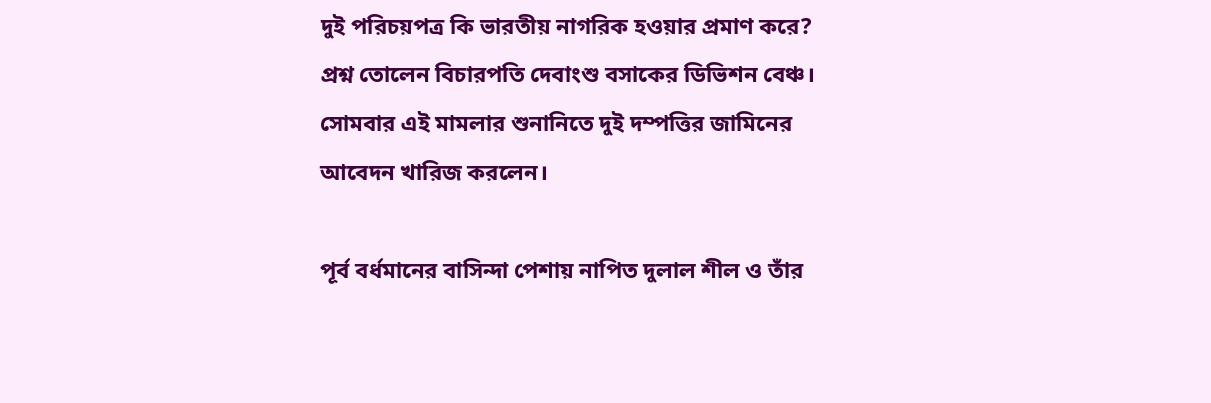দুই পরিচয়পত্র কি ভারতীয় নাগরিক হওয়ার প্রমাণ করে? প্রশ্ন তোলেন বিচারপতি দেবাংশু বসাকের ডিভিশন বেঞ্চ। সোমবার এই মামলার শুনানিতে দুই দম্পত্তির জামিনের আবেদন খারিজ করলেন।

পূর্ব বর্ধমানের বাসিন্দা পেশায় নাপিত দুলাল শীল ও তাঁর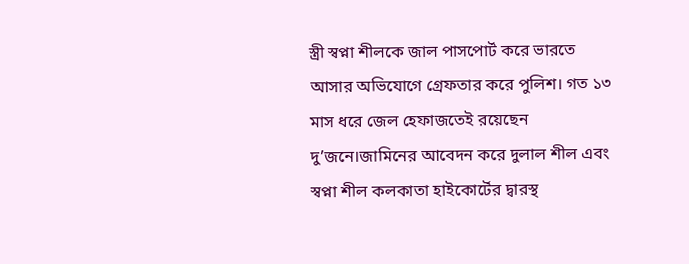স্ত্রী স্বপ্না শীলকে জাল পাসপোর্ট করে ভারতে আসার অভিযোগে গ্রেফতার করে পুলিশ। গত ১৩ মাস ধরে জেল হেফাজতেই রয়েছেন দু’জনে।জামিনের আবেদন করে দুলাল শীল এবং স্বপ্না শীল কলকাতা হাইকোর্টের দ্বারস্থ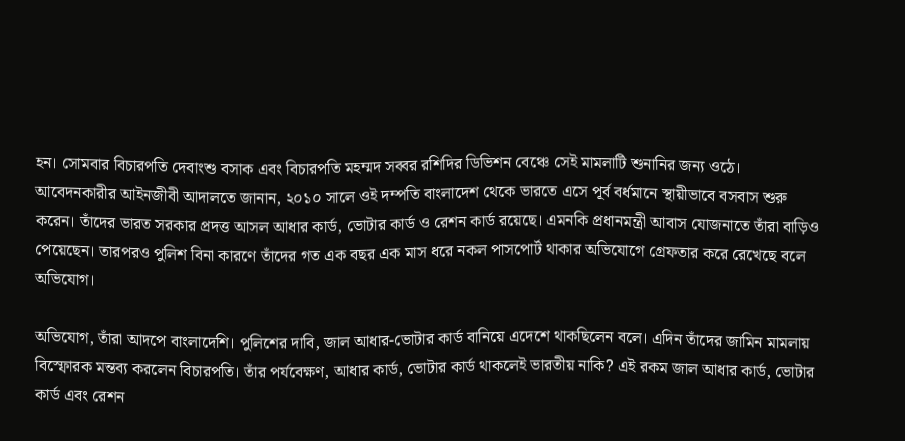হন। সোমবার বিচারপতি দেবাংশু বসাক এবং বিচারপতি মহম্মদ সব্বর রশিদির ডিভিশন বেঞ্চে সেই মামলাটি শুনানির জন্য ওঠে। আবেদনকারীর আইনজীবী আদালতে জানান, ২০১০ সালে ওই দম্পতি বাংলাদেশ থেকে ভারতে এসে পূর্ব বর্ধমানে স্থায়ীভাবে বসবাস শুরু করেন। তাঁদের ভারত সরকার প্রদত্ত আসল আধার কার্ড, ভোটার কার্ড ও রেশন কার্ড রয়েছে। এমনকি প্রধানমন্ত্রী আবাস যোজনাতে তাঁরা বাড়িও পেয়েছেন। তারপরও পুলিশ বিনা কারণে তাঁদের গত এক বছর এক মাস ধরে নকল পাসপোর্ট থাকার অভিযোগে গ্রেফতার করে রেখেছে বলে অভিযোগ।

অভিযোগ, তাঁরা আদপে বাংলাদেশি। পুলিশের দাবি, জাল আধার-ভোটার কার্ড বানিয়ে এদেশে থাকছিলেন বলে। এদিন তাঁদের জামিন মামলায় বিস্ফোরক মন্তব্য করলেন বিচারপতি। তাঁর পর্যবেক্ষণ, আধার কার্ড, ভোটার কার্ড থাকলেই ভারতীয় নাকি? এই রকম জাল আধার কার্ড, ভোটার কার্ড এবং রেশন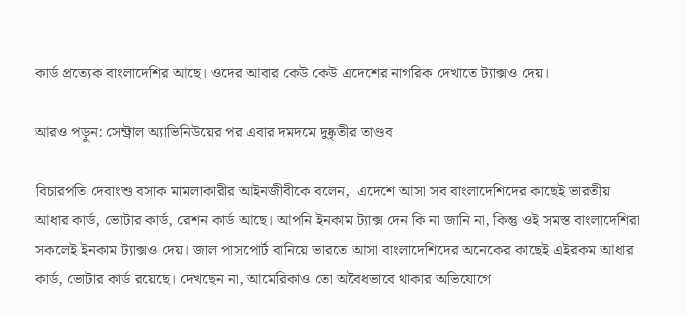কার্ড প্রত্যেক বাংলাদেশির আছে। ওদের আবার কেউ কেউ এদেশের নাগরিক দেখাতে ট্যাক্সও দেয়।

আরও পড়ুন: সেন্ট্রাল অ্যাভিনিউয়ের পর এবার দমদমে দুষ্কৃতীর তাণ্ডব

বিচারপতি দেবাংশু বসাক মামলাকারীর আইনজীবীকে বলেন,  এদেশে আসা সব বাংলাদেশিদের কাছেই ভারতীয় আধার কার্ড, ভোটার কার্ড, রেশন কার্ড আছে। আপনি ইনকাম ট্যাক্স দেন কি না জানি না, কিন্তু ওই সমস্ত বাংলাদেশিরা সকলেই ইনকাম ট্যাক্সও দেয়। জাল পাসপোর্ট বানিয়ে ভারতে আসা বাংলাদেশিদের অনেকের কাছেই এইরকম আধার কার্ড, ভোটার কার্ড রয়েছে। দেখছেন না, আমেরিকাও তো অবৈধভাবে থাকার অভিযোগে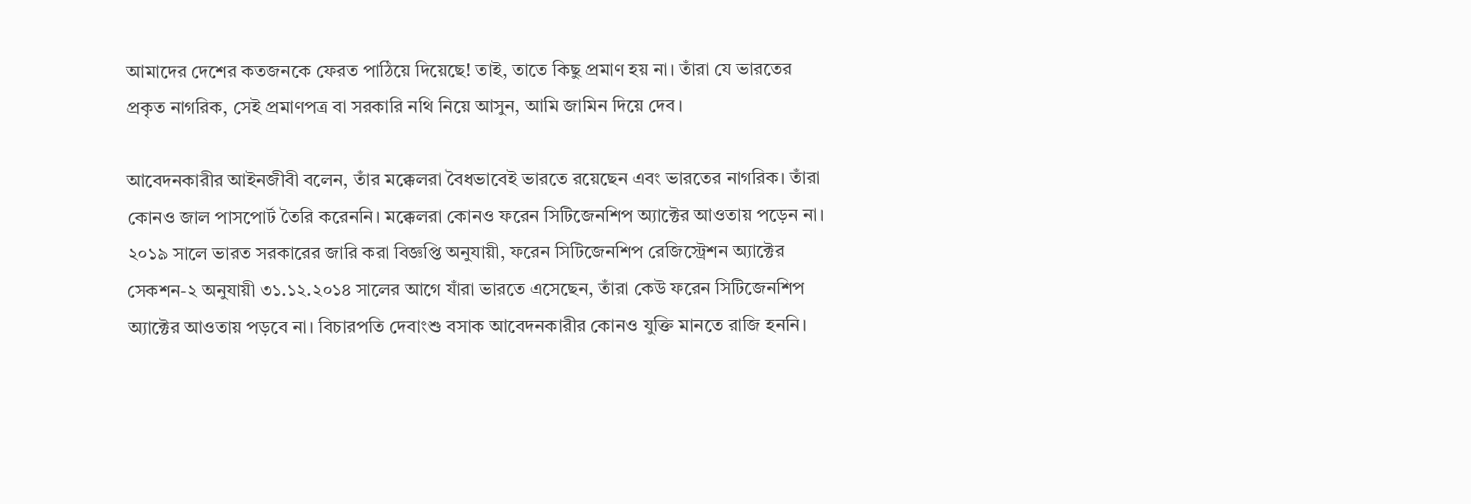আমাদের দেশের কতজনকে ফেরত পাঠিয়ে দিয়েছে! তাই, তাতে কিছু প্রমাণ হয় না। তাঁরা যে ভারতের প্রকৃত নাগরিক, সেই প্রমাণপত্র বা সরকারি নথি নিয়ে আসুন, আমি জামিন দিয়ে দেব।

আবেদনকারীর আইনজীবী বলেন, তাঁর মক্কেলরা বৈধভাবেই ভারতে রয়েছেন এবং ভারতের নাগরিক। তাঁরা কোনও জাল পাসপোর্ট তৈরি করেননি। মক্কেলরা কোনও ফরেন সিটিজেনশিপ অ্যাক্টের আওতায় পড়েন না।
২০১৯ সালে ভারত সরকারের জারি করা বিজ্ঞপ্তি অনুযায়ী, ফরেন সিটিজেনশিপ রেজিস্ট্রেশন অ্যাক্টের সেকশন-২ অনুযায়ী ৩১.১২.২০১৪ সালের আগে যাঁরা ভারতে এসেছেন, তাঁরা কেউ ফরেন সিটিজেনশিপ অ্যাক্টের আওতায় পড়বে না। বিচারপতি দেবাংশু বসাক আবেদনকারীর কোনও যুক্তি মানতে রাজি হননি।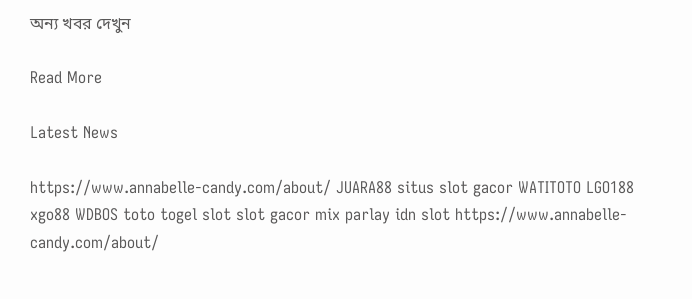অন্য খবর দেখুন

Read More

Latest News

https://www.annabelle-candy.com/about/ JUARA88 situs slot gacor WATITOTO LGO188 xgo88 WDBOS toto togel slot slot gacor mix parlay idn slot https://www.annabelle-candy.com/about/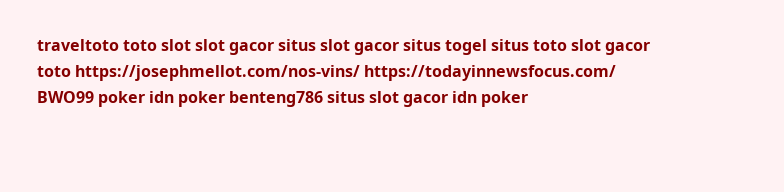traveltoto toto slot slot gacor situs slot gacor situs togel situs toto slot gacor toto https://josephmellot.com/nos-vins/ https://todayinnewsfocus.com/ BWO99 poker idn poker benteng786 situs slot gacor idn poker